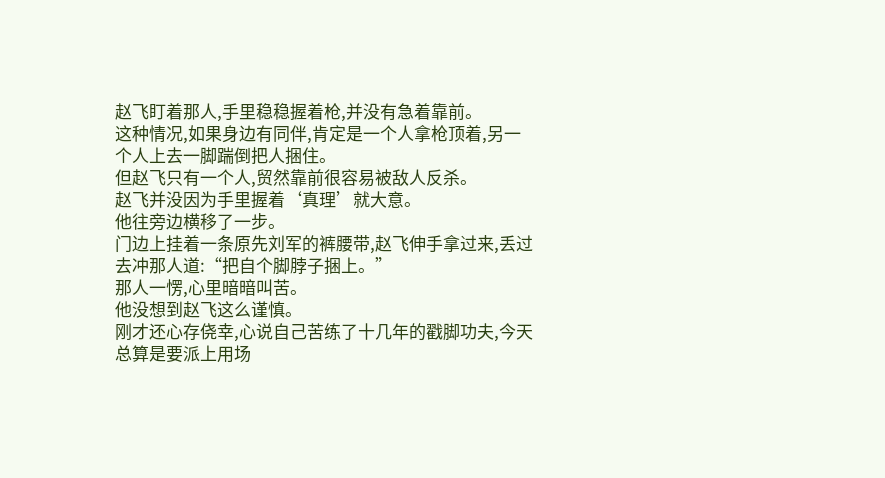赵飞盯着那人,手里稳稳握着枪,并没有急着靠前。
这种情况,如果身边有同伴,肯定是一个人拿枪顶着,另一个人上去一脚踹倒把人捆住。
但赵飞只有一个人,贸然靠前很容易被敌人反杀。
赵飞并没因为手里握着‘真理’就大意。
他往旁边横移了一步。
门边上挂着一条原先刘军的裤腰带,赵飞伸手拿过来,丢过去冲那人道:“把自个脚脖子捆上。”
那人一愣,心里暗暗叫苦。
他没想到赵飞这么谨慎。
刚才还心存侥幸,心说自己苦练了十几年的戳脚功夫,今天总算是要派上用场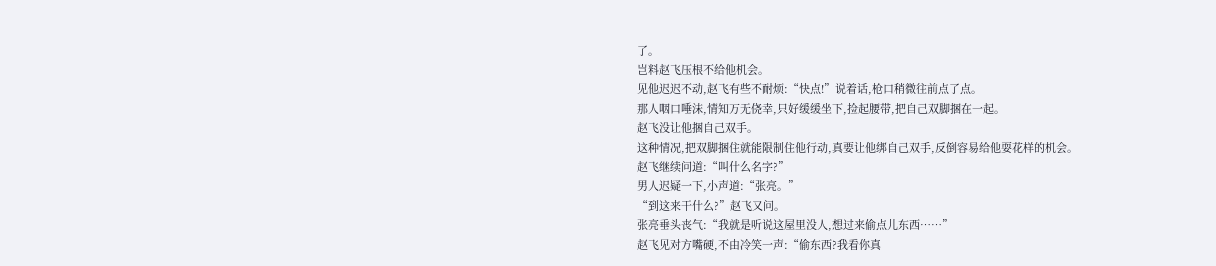了。
岂料赵飞压根不给他机会。
见他迟迟不动,赵飞有些不耐烦:“快点!”说着话,枪口稍微往前点了点。
那人咽口唾沫,情知万无侥幸,只好缓缓坐下,捡起腰带,把自己双脚捆在一起。
赵飞没让他捆自己双手。
这种情况,把双脚捆住就能限制住他行动,真要让他绑自己双手,反倒容易给他耍花样的机会。
赵飞继续问道:“叫什么名字?”
男人迟疑一下,小声道:“张亮。”
“到这来干什么?”赵飞又问。
张亮垂头丧气:“我就是听说这屋里没人,想过来偷点儿东西……”
赵飞见对方嘴硬,不由冷笑一声:“偷东西?我看你真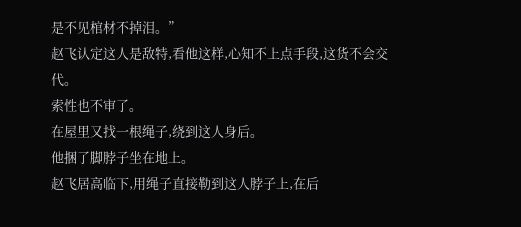是不见棺材不掉泪。”
赵飞认定这人是敌特,看他这样,心知不上点手段,这货不会交代。
索性也不审了。
在屋里又找一根绳子,绕到这人身后。
他捆了脚脖子坐在地上。
赵飞居高临下,用绳子直接勒到这人脖子上,在后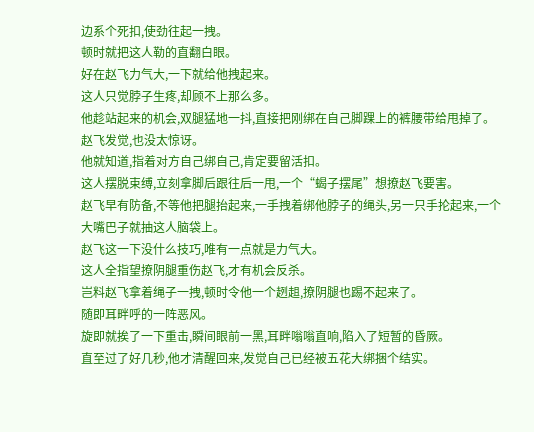边系个死扣,使劲往起一拽。
顿时就把这人勒的直翻白眼。
好在赵飞力气大,一下就给他拽起来。
这人只觉脖子生疼,却顾不上那么多。
他趁站起来的机会,双腿猛地一抖,直接把刚绑在自己脚踝上的裤腰带给甩掉了。
赵飞发觉,也没太惊讶。
他就知道,指着对方自己绑自己,肯定要留活扣。
这人摆脱束缚,立刻拿脚后跟往后一甩,一个“蝎子摆尾”想撩赵飞要害。
赵飞早有防备,不等他把腿抬起来,一手拽着绑他脖子的绳头,另一只手抡起来,一个大嘴巴子就抽这人脑袋上。
赵飞这一下没什么技巧,唯有一点就是力气大。
这人全指望撩阴腿重伤赵飞,才有机会反杀。
岂料赵飞拿着绳子一拽,顿时令他一个趔趄,撩阴腿也踢不起来了。
随即耳畔呼的一阵恶风。
旋即就挨了一下重击,瞬间眼前一黑,耳畔嗡嗡直响,陷入了短暂的昏厥。
直至过了好几秒,他才清醒回来,发觉自己已经被五花大绑捆个结实。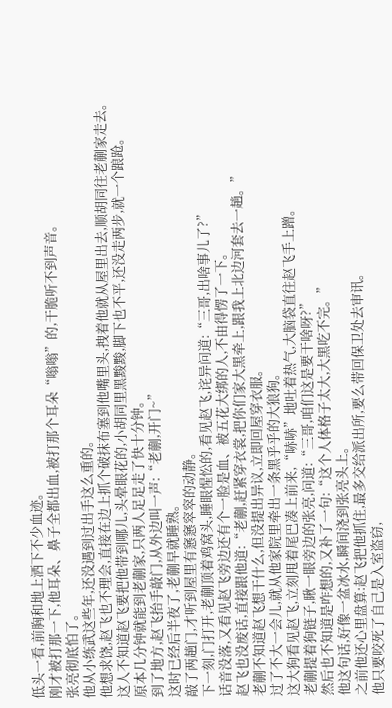低头一看,前胸和地上洒下不少血迹。
刚才被打那一下,他耳朵、鼻子全都出血,被打那个耳朵“嗡嗡”的,干脆听不到声音。
张亮彻底怕了。
他从小练武这些年,还没遇到过出手这么重的。
他想求饶,赵飞也不理会,直接在边上抓个破抹布塞到他嘴里头,拽着他就从屋里出去,顺胡同往老蒯家走去。
这人不知道赵飞要把他带到哪儿,头晕眼花的,小胡同里黑黢黢,脚下也不平,还没走两步,就一个踉跄。
原本几分钟就能到老蒯家,只两人足足走了快十分钟。
到了地方,赵飞抬手敲门,从外边叫一声:“老蒯,开门~”
这时已经后半夜了,老蒯早就睡熟。
敲了两趟门,才听到屋里有窸窸窣窣的动静。
下一刻,门打开,老蒯顶着鸡窝头,睡眼惺忪的,看见赵飞,诧异问道:“三哥,出啥事儿了?”
话音没落,又看见赵飞旁边还有个一脸是血、被五花大绑的人,不由得愣了一下。
赵飞也没废话,直接跟他道:“老蒯,赶紧穿衣裳,把你们家大黑牵上,跟我上北边河套去一趟。”
老蒯不知道赵飞想干什么,但没提出异议,立即回屋穿衣服。
过了不大一会儿,就从他家院里牵出一条黑乎乎的大狼狗。
这大狗看见赵飞,立刻甩着尾巴凑上前来,“哧哧”地吐着热气,大脑袋直往赵飞手上蹭。
老蒯提着狗链子,瞅一眼旁边的张亮,问道:“三哥,咱们这是要干啥呀?”
然后也不知道是咋想的,又补了一句:“这个人体格子太大,大黑吃不完。”
他这句话,好像一盆冰水,瞬间浇到张亮头上。
之前他还心里盘算:赵飞把他抓住,最多交给派出所,要么带回保卫处去审讯。
他只要咬死了自己是入室盗窃,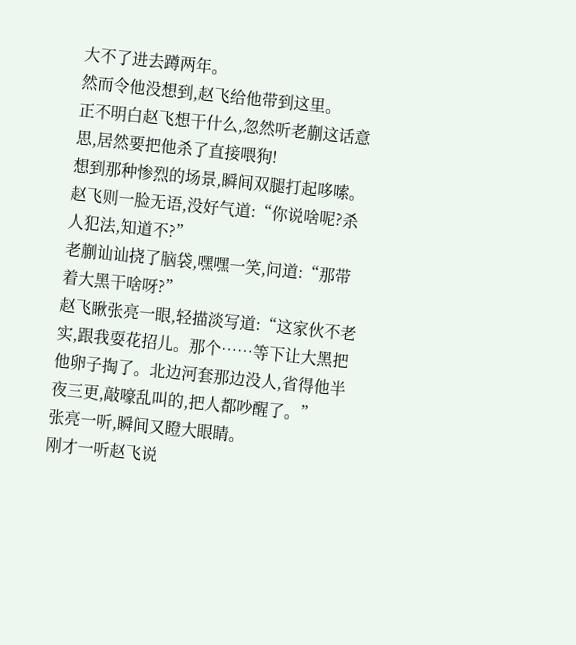大不了进去蹲两年。
然而令他没想到,赵飞给他带到这里。
正不明白赵飞想干什么,忽然听老蒯这话意思,居然要把他杀了直接喂狗!
想到那种惨烈的场景,瞬间双腿打起哆嗦。
赵飞则一脸无语,没好气道:“你说啥呢?杀人犯法,知道不?”
老蒯讪讪挠了脑袋,嘿嘿一笑,问道:“那带着大黑干啥呀?”
赵飞瞅张亮一眼,轻描淡写道:“这家伙不老实,跟我耍花招儿。那个……等下让大黑把他卵子掏了。北边河套那边没人,省得他半夜三更,敲嚎乱叫的,把人都吵醒了。”
张亮一听,瞬间又瞪大眼睛。
刚才一听赵飞说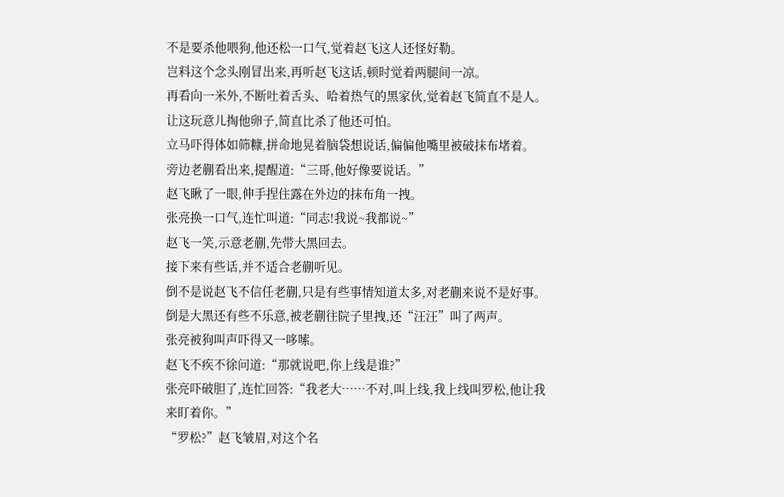不是要杀他喂狗,他还松一口气,觉着赵飞这人还怪好勒。
岂料这个念头刚冒出来,再听赵飞这话,顿时觉着两腿间一凉。
再看向一米外,不断吐着舌头、哈着热气的黑家伙,觉着赵飞简直不是人。
让这玩意儿掏他卵子,简直比杀了他还可怕。
立马吓得体如筛糠,拼命地晃着脑袋想说话,偏偏他嘴里被破抹布堵着。
旁边老蒯看出来,提醒道:“三哥,他好像要说话。”
赵飞瞅了一眼,伸手捏住露在外边的抹布角一拽。
张亮换一口气,连忙叫道:“同志!我说~我都说~”
赵飞一笑,示意老蒯,先带大黑回去。
接下来有些话,并不适合老蒯听见。
倒不是说赵飞不信任老蒯,只是有些事情知道太多,对老蒯来说不是好事。
倒是大黑还有些不乐意,被老蒯往院子里拽,还“汪汪”叫了两声。
张亮被狗叫声吓得又一哆嗦。
赵飞不疾不徐问道:“那就说吧,你上线是谁?”
张亮吓破胆了,连忙回答:“我老大……不对,叫上线,我上线叫罗松,他让我来盯着你。”
“罗松?”赵飞皱眉,对这个名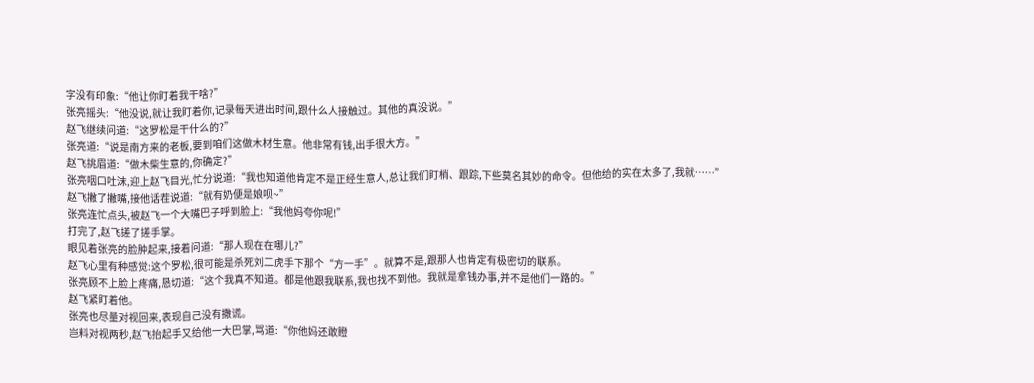字没有印象:“他让你盯着我干啥?”
张亮摇头:“他没说,就让我盯着你,记录每天进出时间,跟什么人接触过。其他的真没说。”
赵飞继续问道:“这罗松是干什么的?”
张亮道:“说是南方来的老板,要到咱们这做木材生意。他非常有钱,出手很大方。”
赵飞挑眉道:“做木柴生意的,你确定?”
张亮咽口吐沫,迎上赵飞目光,忙分说道:“我也知道他肯定不是正经生意人,总让我们盯梢、跟踪,下些莫名其妙的命令。但他给的实在太多了,我就……”
赵飞撇了撇嘴,接他话茬说道:“就有奶便是娘呗~”
张亮连忙点头,被赵飞一个大嘴巴子呼到脸上:“我他妈夸你呢!”
打完了,赵飞搓了搓手掌。
眼见着张亮的脸肿起来,接着问道:“那人现在在哪儿?”
赵飞心里有种感觉:这个罗松,很可能是杀死刘二虎手下那个“方一手”。就算不是,跟那人也肯定有极密切的联系。
张亮顾不上脸上疼痛,恳切道:“这个我真不知道。都是他跟我联系,我也找不到他。我就是拿钱办事,并不是他们一路的。”
赵飞紧盯着他。
张亮也尽量对视回来,表现自己没有撒谎。
岂料对视两秒,赵飞抬起手又给他一大巴掌,骂道:“你他妈还敢瞪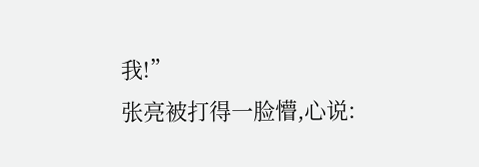我!”
张亮被打得一脸懵,心说: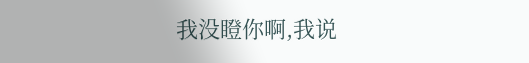我没瞪你啊,我说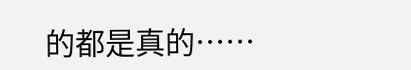的都是真的……